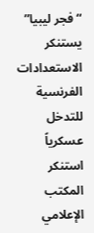“فجر ليبيا” يستنكر الاستعدادات الفرنسية للتدخل عسكرياً
استنكر المكتب الإعلامي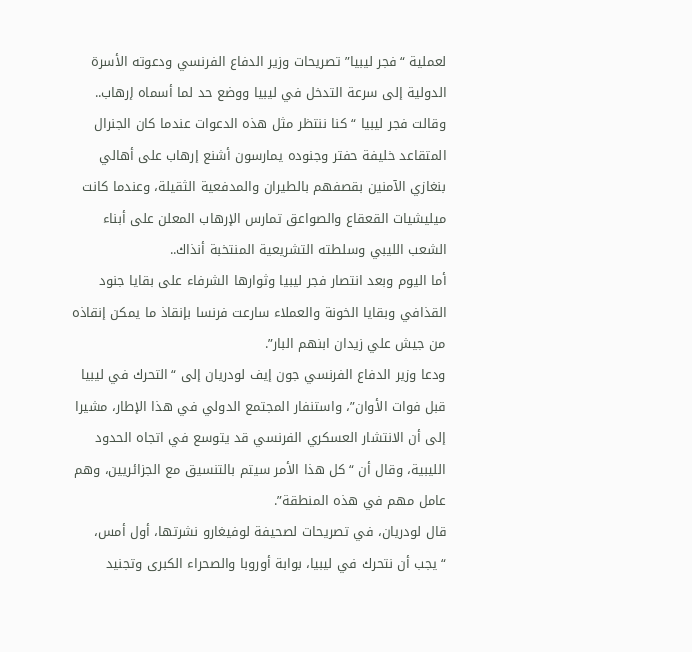لعملية “فجر ليبيا” تصريحات وزير الدفاع الفرنسي ودعوته الأسرة الدولية إلى سرعة التدخل في ليبيا ووضع حد لما أسماه إرهاب..
وقالت فجر ليبيا “كنا ننتظر مثل هذه الدعوات عندما كان الجنرال المتقاعد خليفة حفتر وجنوده يمارسون أشنع إرهاب على أهالي بنغازي الآمنين بقصفهم بالطيران والمدفعية الثقيلة، وعندما كانت ميليشيات القعقاع والصواعق تمارس الإرهاب المعلن على أبناء الشعب الليبي وسلطته التشريعية المنتخبة أنذاك..
أما اليوم وبعد انتصار فجر ليبيا وثوارها الشرفاء على بقايا جنود القذافي وبقايا الخونة والعملاء سارعت فرنسا بإنقاذ ما يمكن إنقاذه من جيش علي زيدان ابنهم البار”.
ودعا وزير الدفاع الفرنسي جون إيف لودريان إلى “التحرك في ليبيا قبل فوات الأوان”، واستنفار المجتمع الدولي في هذا الإطار، مشيرا إلى أن الانتشار العسكري الفرنسي قد يتوسع في اتجاه الحدود الليبية، وقال أن “كل هذا الأمر سيتم بالتنسيق مع الجزائريين، وهم عامل مهم في هذه المنطقة”.
قال لودريان، في تصريحات لصحيفة لوفيغارو نشرتها، أول أمس، “يجب أن نتحرك في ليبيا، بوابة أوروبا والصحراء الكبرى وتجنيد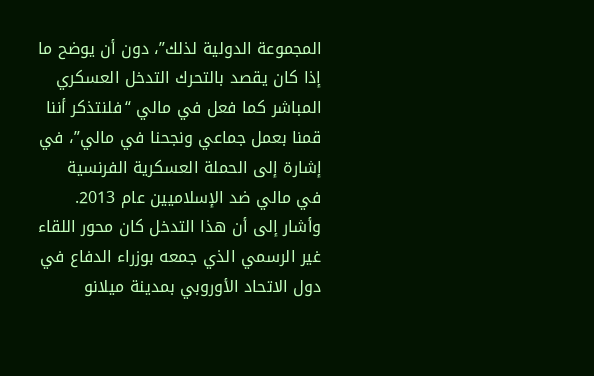المجموعة الدولية لذلك”، دون أن يوضح ما إذا كان يقصد بالتحرك التدخل العسكري المباشر كما فعل في مالي “فلنتذكر أننا قمنا بعمل جماعي ونجحنا في مالي”، في إشارة إلى الحملة العسكرية الفرنسية في مالي ضد الإسلاميين عام 2013.
وأشار إلى أن هذا التدخل كان محور اللقاء غير الرسمي الذي جمعه بوزراء الدفاع في دول الاتحاد الأوروبي بمدينة ميلانو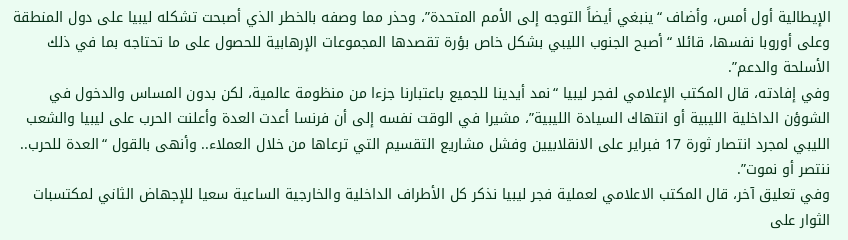الإيطالية أول أمس، وأضاف “ينبغي أيضاً التوجه إلى الأمم المتحدة”، وحذر مما وصفه بالخطر الذي أصبحت تشكله ليبيا على دول المنطقة وعلى أوروبا نفسها، قائلا “أصبح الجنوب الليبي بشكل خاص بؤرة تقصدها المجموعات الإرهابية للحصول على ما تحتاجه بما في ذلك الأسلحة والدعم”.
وفي إفادته، قال المكتب الإعلامي لفجر ليبيا “نمد أيدينا للجميع باعتبارنا جزءا من منظومة عالمية، لكن بدون المساس والدخول في الشوؤن الداخلية الليبية أو انتهاك السيادة الليبية”، مشيرا في الوقت نفسه إلى أن فرنسا أعدت العدة وأعلنت الحرب على ليبيا والشعب الليبي لمجرد انتصار ثورة 17 فبراير على الانقلابيين وفشل مشاريع التقسيم التي ترعاها من خلال العملاء.. وأنهى بالقول “العدة للحرب.. ننتصر أو نموت”.
وفي تعليق آخر، قال المكتب الاعلامي لعملية فجر ليبيا نذكر كل الأطراف الداخلية والخارجية الساعية سعيا للإجهاض الثاني لمكتسبات الثوار على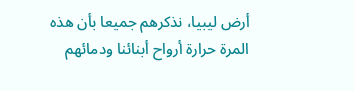أرض ليبيا، نذكرهم جميعا بأن هذه المرة حرارة أرواح أبنائنا ودمائهم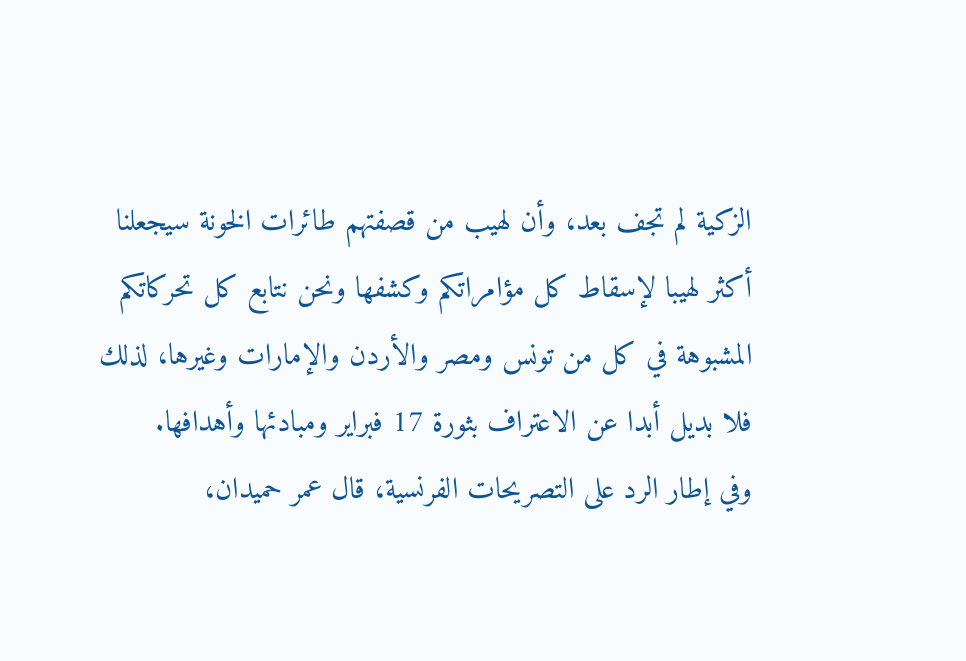الزكية لم تجف بعد، وأن لهيب من قصفتهم طائرات الخونة سيجعلنا أكثر لهيبا لإسقاط كل مؤامراتكم وكشفها ونحن نتابع كل تحركاتكم المشبوهة في كل من تونس ومصر والأردن والإمارات وغيرها، لذلك فلا بديل أبدا عن الاعتراف بثورة 17 فبراير ومبادئها وأهدافها.
وفي إطار الرد على التصريحات الفرنسية، قال عمر حميدان،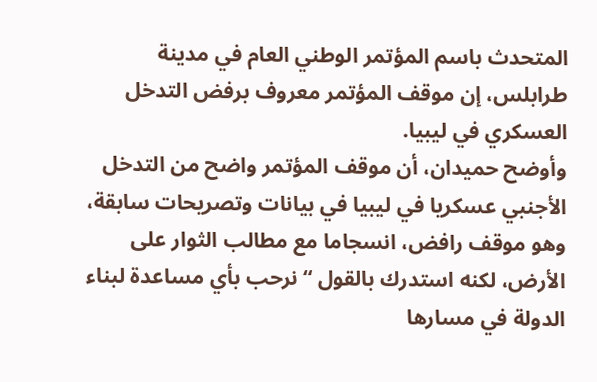المتحدث باسم المؤتمر الوطني العام في مدينة طرابلس، إن موقف المؤتمر معروف برفض التدخل العسكري في ليبيا.
وأوضح حميدان، أن موقف المؤتمر واضح من التدخل الأجنبي عسكريا في ليبيا في بيانات وتصريحات سابقة، وهو موقف رافض، انسجاما مع مطالب الثوار على الأرض، لكنه استدرك بالقول “نرحب بأي مساعدة لبناء الدولة في مسارها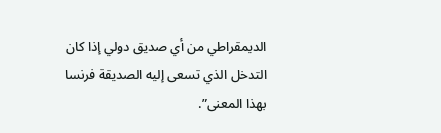الديمقراطي من أي صديق دولي إذا كان التدخل الذي تسعى إليه الصديقة فرنسا بهذا المعنى”.